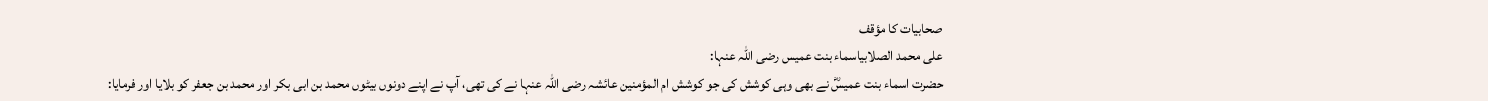صحابیات کا مؤقف
علی محمد الصلابیاسماء بنت عمیس رضی اللہ عنہا:
حضرت اسماء بنت عمیسؓ نے بھی وہی کوشش کی جو کوشش ام المؤمنین عائشہ رضی اللہ عنہا نے کی تھی، آپ نے اپنے دونوں بیٹوں محمد بن ابی بکر اور محمد بن جعفر کو بلایا اور فرمایا: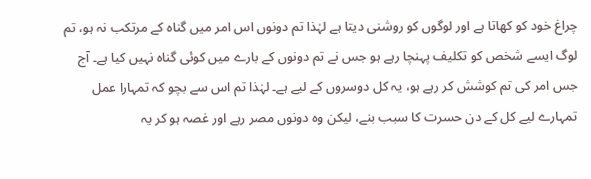چراغ خود کو کھاتا ہے اور لوگوں کو روشنی دیتا ہے لہٰذا تم دونوں اس امر میں گناہ کے مرتکب نہ ہو، تم لوگ ایسے شخص کو تکلیف پہنچا رہے ہو جس نے تم دونوں کے بارے میں کوئی گناہ نہیں کیا ہے۔ آج جس امر کی تم کوشش کر رہے ہو، یہ کل دوسروں کے لیے ہے۔ لہٰذا تم اس سے بچو کہ تمہارا عمل تمہارے لیے کل کے دن حسرت کا سبب بنے، لیکن وہ دونوں مصر رہے اور غصہ ہو کر یہ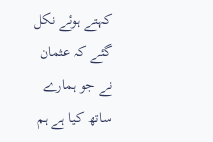کہتے ہوئے نکل گئے کہ عثمان نے جو ہمارے ساتھ کیا ہے ہم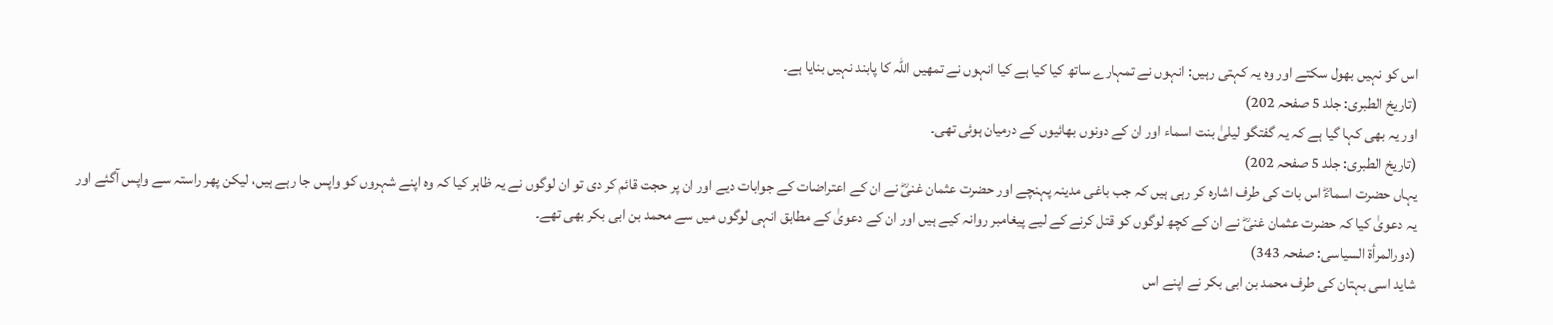اس کو نہیں بھول سکتے اور وہ یہ کہتی رہیں: انہوں نے تمہارے ساتھ کیا کیا ہے کیا انہوں نے تمھیں اللہ کا پابند نہیں بنایا ہے۔
(تاریخ الطبری: جلد 5 صفحہ 202)
اور یہ بھی کہا گیا ہے کہ یہ گفتگو لیلیٰ بنت اسماء اور ان کے دونوں بھائیوں کے درمیان ہوئی تھی۔
(تاریخ الطبری: جلد 5 صفحہ 202)
یہاں حضرت اسماءؓ اس بات کی طرف اشارہ کر رہی ہیں کہ جب باغی مدینہ پہنچے اور حضرت عثمان غنیؓ نے ان کے اعتراضات کے جوابات دیے اور ان پر حجت قائم کر دی تو ان لوگوں نے یہ ظاہر کیا کہ وہ اپنے شہروں کو واپس جا رہے ہیں، لیکن پھر راستہ سے واپس آگئے اور یہ دعویٰ کیا کہ حضرت عثمان غنیؓ نے ان کے کچھ لوگوں کو قتل کرنے کے لیے پیغامبر روانہ کیے ہیں اور ان کے دعویٰ کے مطابق انہی لوگوں میں سے محمد بن ابی بکر بھی تھے۔
(دورالمرأۃ السیاسی: صفحہ 343)
شاید اسی بہتان کی طرف محمد بن ابی بکر نے اپنے اس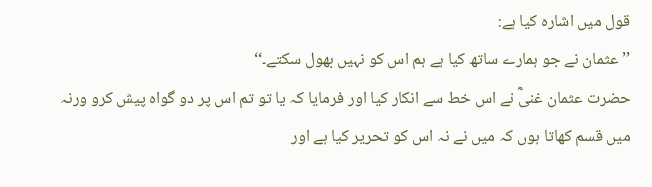قول میں اشارہ کیا ہے:
’’عثمان نے جو ہمارے ساتھ کیا ہے ہم اس کو نہیں بھول سکتے۔‘‘
حضرت عثمان غنیؓ نے اس خط سے انکار کیا اور فرمایا کہ یا تو تم اس پر دو گواہ پیش کرو ورنہ میں قسم کھاتا ہوں کہ میں نے نہ اس کو تحریر کیا ہے اور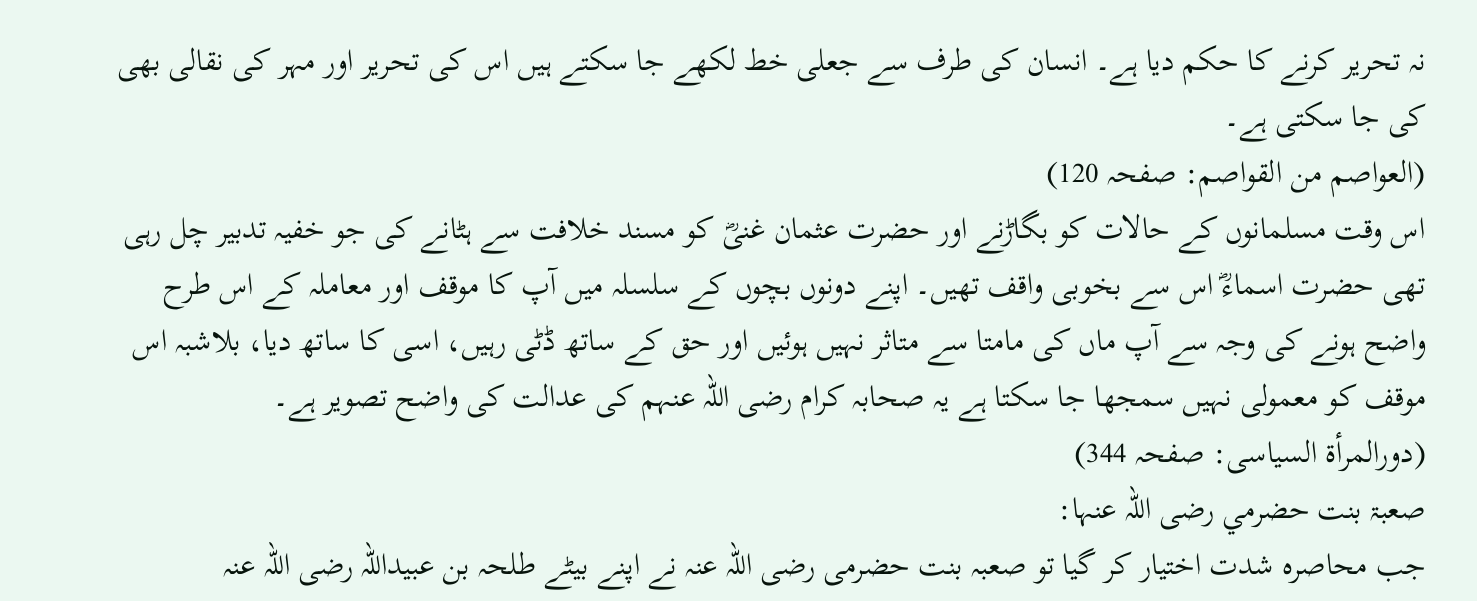نہ تحریر کرنے کا حکم دیا ہے۔ انسان کی طرف سے جعلی خط لکھے جا سکتے ہیں اس کی تحریر اور مہر کی نقالی بھی کی جا سکتی ہے۔
(العواصم من القواصم: صفحہ 120)
اس وقت مسلمانوں کے حالات کو بگاڑنے اور حضرت عثمان غنیؓ کو مسند خلافت سے ہٹانے کی جو خفیہ تدبیر چل رہی تھی حضرت اسماءؓ اس سے بخوبی واقف تھیں۔ اپنے دونوں بچوں کے سلسلہ میں آپ کا موقف اور معاملہ کے اس طرح واضح ہونے کی وجہ سے آپ ماں کی مامتا سے متاثر نہیں ہوئیں اور حق کے ساتھ ڈٹی رہیں، اسی کا ساتھ دیا، بلاشبہ اس موقف کو معمولی نہیں سمجھا جا سکتا ہے یہ صحابہ کرام رضی اللہ عنہم کی عدالت کی واضح تصویر ہے۔
(دورالمرأۃ السیاسی: صفحہ 344)
صعبۃ بنت حضرمي رضی اللہ عنہا:
جب محاصرہ شدت اختیار کر گیا تو صعبہ بنت حضرمی رضی اللہ عنہ نے اپنے بیٹے طلحہ بن عبیداللہ رضی اللہ عنہ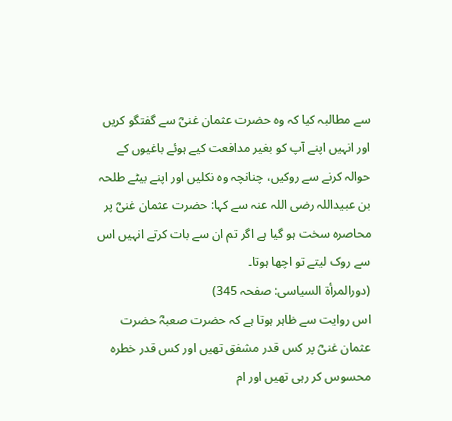سے مطالبہ کیا کہ وہ حضرت عثمان غنیؓ سے گفتگو کریں اور انہیں اپنے آپ کو بغیر مدافعت کیے ہوئے باغیوں کے حوالہ کرنے سے روکیں، چنانچہ وہ نکلیں اور اپنے بیٹے طلحہ بن عبیداللہ رضی اللہ عنہ سے کہا: حضرت عثمان غنیؓ پر محاصرہ سخت ہو گیا ہے اگر تم ان سے بات کرتے انہیں اس سے روک لیتے تو اچھا ہوتا۔
(دورالمرأۃ السیاسی: صفحہ 345)
اس روایت سے ظاہر ہوتا ہے کہ حضرت صعبہؓ حضرت عثمان غنیؓ پر کس قدر مشفق تھیں اور کس قدر خطرہ محسوس کر رہی تھیں اور ام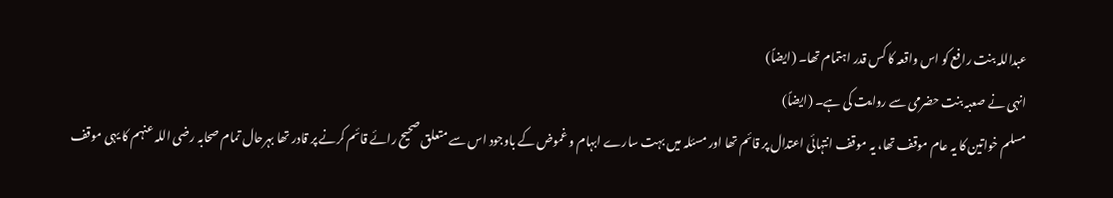عبداللہ بنت رافع کو اس واقعہ کا کس قدر اہتمام تھا۔ (ایضاً)
انہی نے صعبہ بنت حضرمی سے روایت کی ہے۔ (ایضاً)
مسلم خواتین کا یہ عام موقف تھا، یہ موقف انتہائی اعتدال پر قائم تھا اور مسئلہ میں بہت سارے ابہام و غموض کے باوجود اس سے متعلق صحیح رائے قائم کرنے پر قادر تھا بہرحال تمام صحابہ رضی اللہ عنہم کا یہی موقف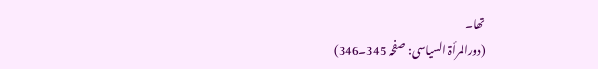تھا۔
(دورالمرأۃ السیاسی: صفحہ 345۔346)